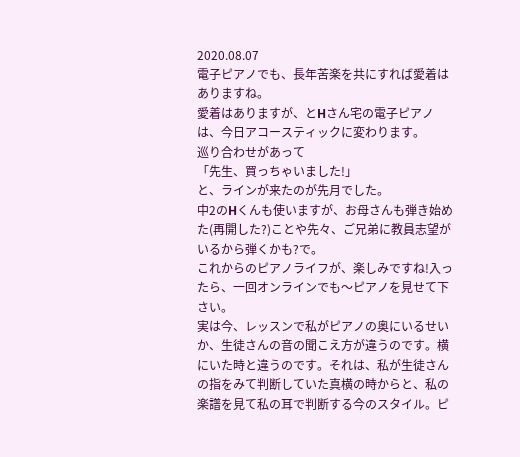2020.08.07
電子ピアノでも、長年苦楽を共にすれば愛着はありますね。
愛着はありますが、とHさん宅の電子ピアノは、今日アコースティックに変わります。
巡り合わせがあって
「先生、買っちゃいました!」
と、ラインが来たのが先月でした。
中2のHくんも使いますが、お母さんも弾き始めた(再開した?)ことや先々、ご兄弟に教員志望がいるから弾くかも?で。
これからのピアノライフが、楽しみですね!入ったら、一回オンラインでも〜ピアノを見せて下さい。
実は今、レッスンで私がピアノの奥にいるせいか、生徒さんの音の聞こえ方が違うのです。横にいた時と違うのです。それは、私が生徒さんの指をみて判断していた真横の時からと、私の楽譜を見て私の耳で判断する今のスタイル。ピ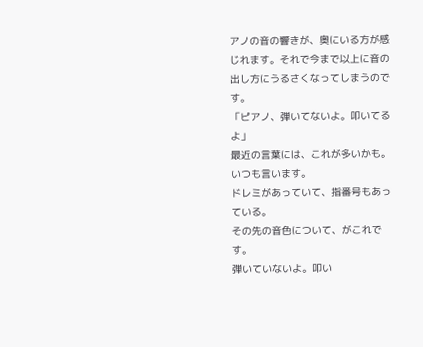アノの音の響きが、奥にいる方が感じれます。それで今まで以上に音の出し方にうるさくなってしまうのです。
「ピアノ、弾いてないよ。叩いてるよ」
最近の言葉には、これが多いかも。
いつも言います。
ドレミがあっていて、指番号もあっている。
その先の音色について、がこれです。
弾いていないよ。叩い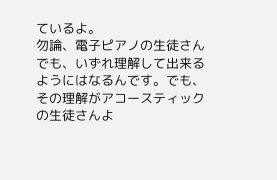ているよ。
勿論、電子ピアノの生徒さんでも、いずれ理解して出来るようにはなるんです。でも、その理解がアコースティックの生徒さんよ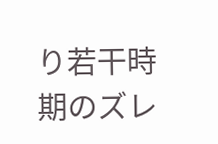り若干時期のズレ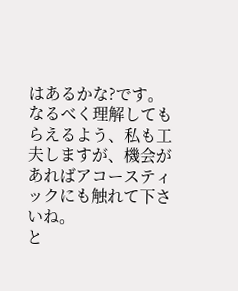はあるかな?です。
なるべく理解してもらえるよう、私も工夫しますが、機会があればアコースティックにも触れて下さいね。
と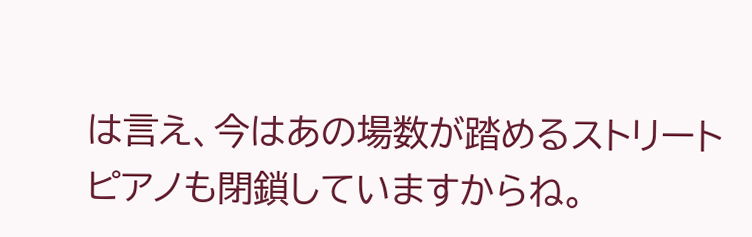は言え、今はあの場数が踏めるストリートピアノも閉鎖していますからね。